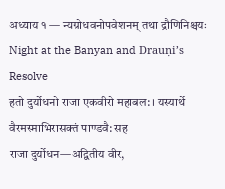अध्याय १ — न्यग्रोधवनोपवेशनम् तथा द्रौणिनिश्चयः
Night at the Banyan and Drauṇi’s Resolve
हतो दुर्योधनो राजा एकवीरो महाबल: । यस्यार्थे वैरमस्माभिरासक्तं पाण्डवै: सह
राजा दुर्योधन—अद्वितीय वीर,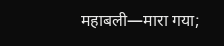महाबली—मारा गया;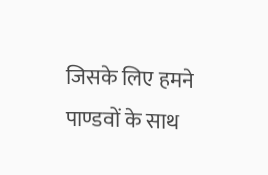जिसके लिए हमने पाण्डवों के साथ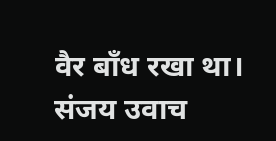वैर बाँध रखा था।
संजय उवाच